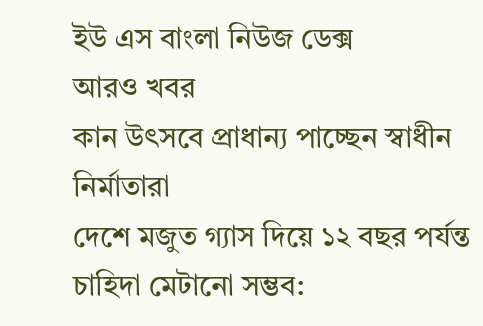ইউ এস বাংলা নিউজ ডেক্স
আরও খবর
কান উৎসবে প্রাধান্য পাচ্ছেন স্বাধীন নির্মাতারা
দেশে মজুত গ্যাস দিয়ে ১২ বছর পর্যন্ত চাহিদা মেটানো সম্ভব: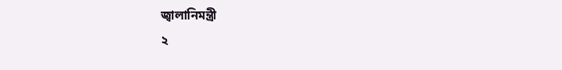জ্বালানিমন্ত্রী
২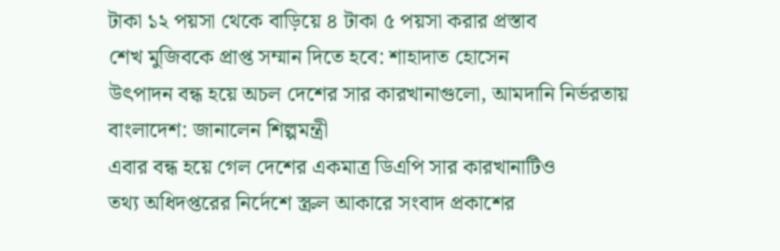টাকা ১২ পয়সা থেকে বাড়িয়ে ৪ টাকা ৫ পয়সা করার প্রস্তাব
শেখ মুজিবকে প্রাপ্ত সম্মান দিতে হবে: শাহাদাত হোসেন
উৎপাদন বন্ধ হয়ে অচল দেশের সার কারখানাগুলো, আমদানি নির্ভরতায় বাংলাদেশ: জানালেন শিল্পমন্ত্রী
এবার বন্ধ হয়ে গেল দেশের একমাত্র ডিএপি সার কারখানাটিও
তথ্য অধিদপ্তরের নির্দেশে স্ক্রল আকারে সংবাদ প্রকাশের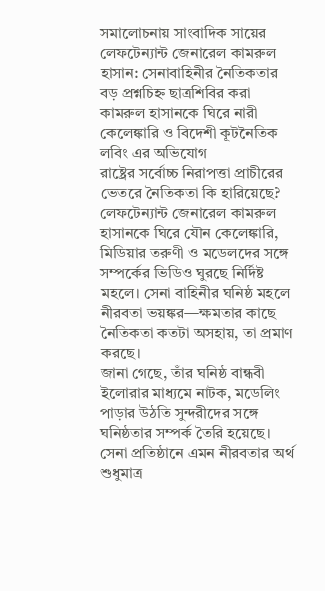সমালোচনায় সাংবাদিক সায়ের
লেফটেন্যান্ট জেনারেল কামরুল হাসান: সেনাবাহিনীর নৈতিকতার বড় প্রশ্নচিহ্ন ছাত্রশিবির করা কামরুল হাসানকে ঘিরে নারী কেলেঙ্কারি ও বিদেশী কূটনৈতিক লবিং এর অভিযোগ
রাষ্ট্রের সর্বোচ্চ নিরাপত্তা প্রাচীরের ভেতরে নৈতিকতা কি হারিয়েছে? লেফটেন্যান্ট জেনারেল কামরুল হাসানকে ঘিরে যৌন কেলেঙ্কারি, মিডিয়ার তরুণী ও মডেলদের সঙ্গে সম্পর্কের ভিডিও ঘুরছে নির্দিষ্ট মহলে। সেনা বাহিনীর ঘনিষ্ঠ মহলে নীরবতা ভয়ঙ্কর—ক্ষমতার কাছে নৈতিকতা কতটা অসহায়, তা প্রমাণ করছে।
জানা গেছে, তাঁর ঘনিষ্ঠ বান্ধবী ইলোরার মাধ্যমে নাটক, মডেলিং পাড়ার উঠতি সুন্দরীদের সঙ্গে ঘনিষ্ঠতার সম্পর্ক তৈরি হয়েছে। সেনা প্রতিষ্ঠানে এমন নীরবতার অর্থ শুধুমাত্র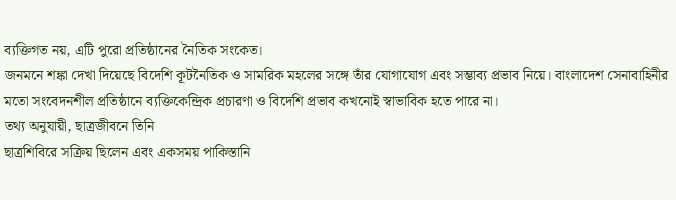ব্যক্তিগত নয়, এটি পুরো প্রতিষ্ঠানের নৈতিক সংকেত।
জনমনে শঙ্কা দেখা দিয়েছে বিদেশি কূটনৈতিক ও সামরিক মহলের সঙ্গে তাঁর যোগাযোগ এবং সম্ভাব্য প্রভাব নিয়ে। বাংলাদেশ সেনাবাহিনীর মতো সংবেদনশীল প্রতিষ্ঠানে ব্যক্তিকেন্দ্রিক প্রচারণা ও বিদেশি প্রভাব কখনোই স্বাভাবিক হতে পারে না।
তথ্য অনুযায়ী, ছাত্রজীবনে তিনি
ছাত্রশিবিরে সক্রিয় ছিলেন এবং একসময় পাকিস্তানি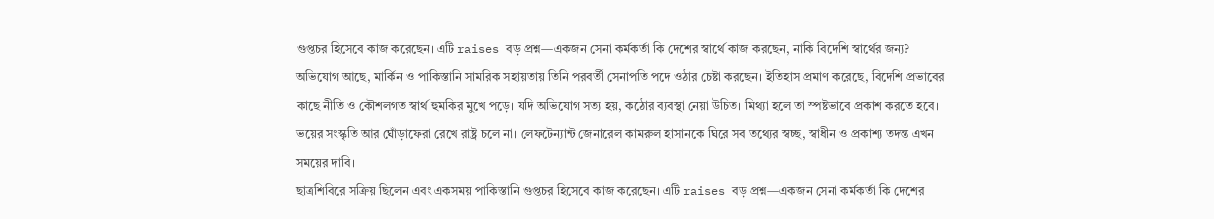গুপ্তচর হিসেবে কাজ করেছেন। এটি raises বড় প্রশ্ন—একজন সেনা কর্মকর্তা কি দেশের স্বার্থে কাজ করছেন, নাকি বিদেশি স্বার্থের জন্য? অভিযোগ আছে, মার্কিন ও পাকিস্তানি সামরিক সহায়তায় তিনি পরবর্তী সেনাপতি পদে ওঠার চেষ্টা করছেন। ইতিহাস প্রমাণ করেছে, বিদেশি প্রভাবের কাছে নীতি ও কৌশলগত স্বার্থ হুমকির মুখে পড়ে। যদি অভিযোগ সত্য হয়, কঠোর ব্যবস্থা নেয়া উচিত। মিথ্যা হলে তা স্পষ্টভাবে প্রকাশ করতে হবে। ভয়ের সংস্কৃতি আর ঘোঁড়াফেরা রেখে রাষ্ট্র চলে না। লেফটেন্যান্ট জেনারেল কামরুল হাসানকে ঘিরে সব তথ্যের স্বচ্ছ, স্বাধীন ও প্রকাশ্য তদন্ত এখন সময়ের দাবি।
ছাত্রশিবিরে সক্রিয় ছিলেন এবং একসময় পাকিস্তানি গুপ্তচর হিসেবে কাজ করেছেন। এটি raises বড় প্রশ্ন—একজন সেনা কর্মকর্তা কি দেশের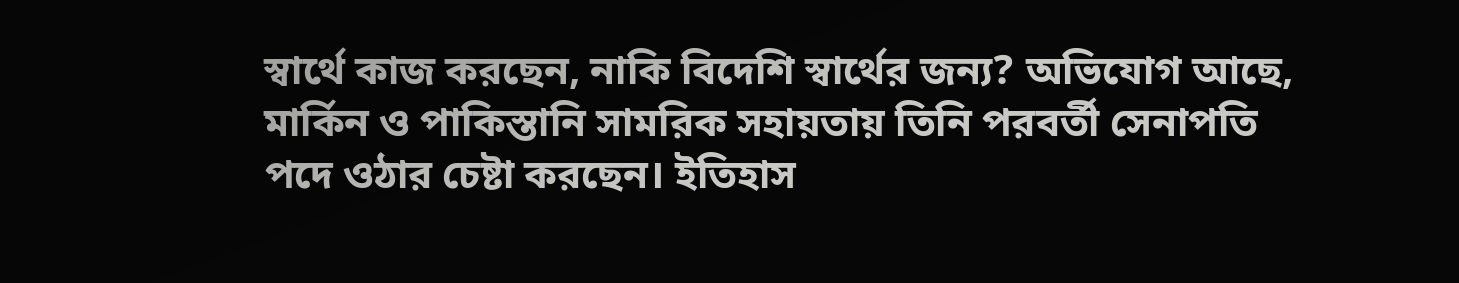স্বার্থে কাজ করছেন, নাকি বিদেশি স্বার্থের জন্য? অভিযোগ আছে, মার্কিন ও পাকিস্তানি সামরিক সহায়তায় তিনি পরবর্তী সেনাপতি পদে ওঠার চেষ্টা করছেন। ইতিহাস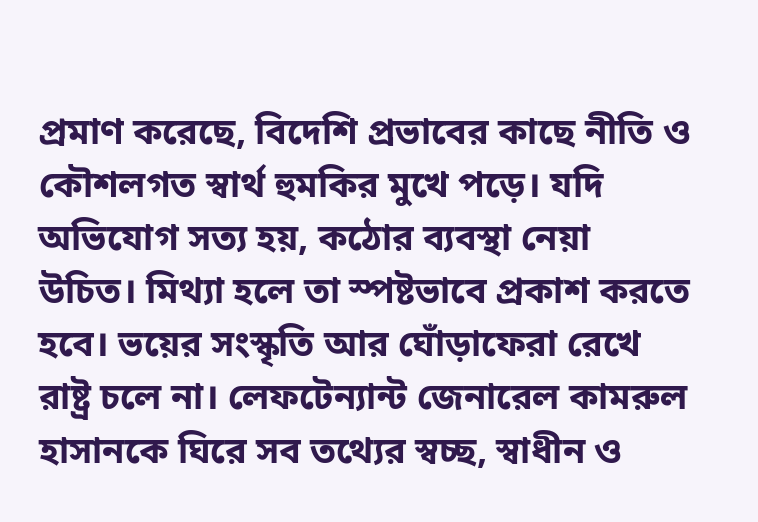প্রমাণ করেছে, বিদেশি প্রভাবের কাছে নীতি ও কৌশলগত স্বার্থ হুমকির মুখে পড়ে। যদি অভিযোগ সত্য হয়, কঠোর ব্যবস্থা নেয়া উচিত। মিথ্যা হলে তা স্পষ্টভাবে প্রকাশ করতে হবে। ভয়ের সংস্কৃতি আর ঘোঁড়াফেরা রেখে রাষ্ট্র চলে না। লেফটেন্যান্ট জেনারেল কামরুল হাসানকে ঘিরে সব তথ্যের স্বচ্ছ, স্বাধীন ও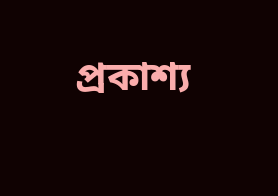প্রকাশ্য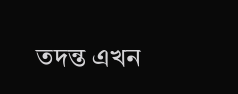তদন্ত এখন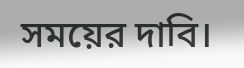সময়ের দাবি।